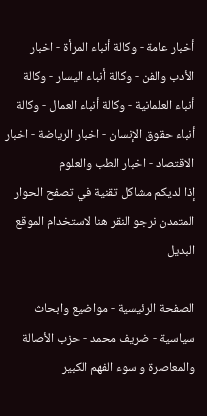أخبار عامة - وكالة أنباء المرأة - اخبار الأدب والفن - وكالة أنباء اليسار - وكالة أنباء العلمانية - وكالة أنباء العمال - وكالة أنباء حقوق الإنسان - اخبار الرياضة - اخبار الاقتصاد - اخبار الطب والعلوم
إذا لديكم مشاكل تقنية في تصفح الحوار المتمدن نرجو النقر هنا لاستخدام الموقع البديل

الصفحة الرئيسية - مواضيع وابحاث سياسية - ضريف محمد - حزب الأصالة والمعاصرة و سوء الفهم الكبير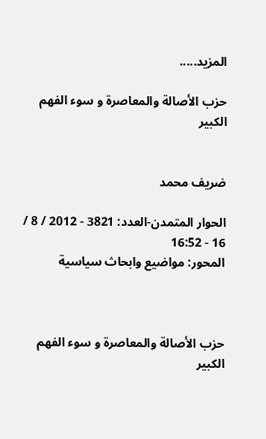المزيد.....

حزب الأصالة والمعاصرة و سوء الفهم الكبير


ضريف محمد

الحوار المتمدن-العدد: 3821 - 2012 / 8 / 16 - 16:52
المحور: مواضيع وابحاث سياسية



حزب الأصالة والمعاصرة و سوء الفهم الكبير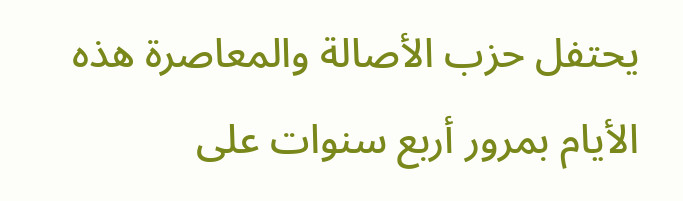يحتفل حزب الأصالة والمعاصرة هذه الأيام بمرور أربع سنوات على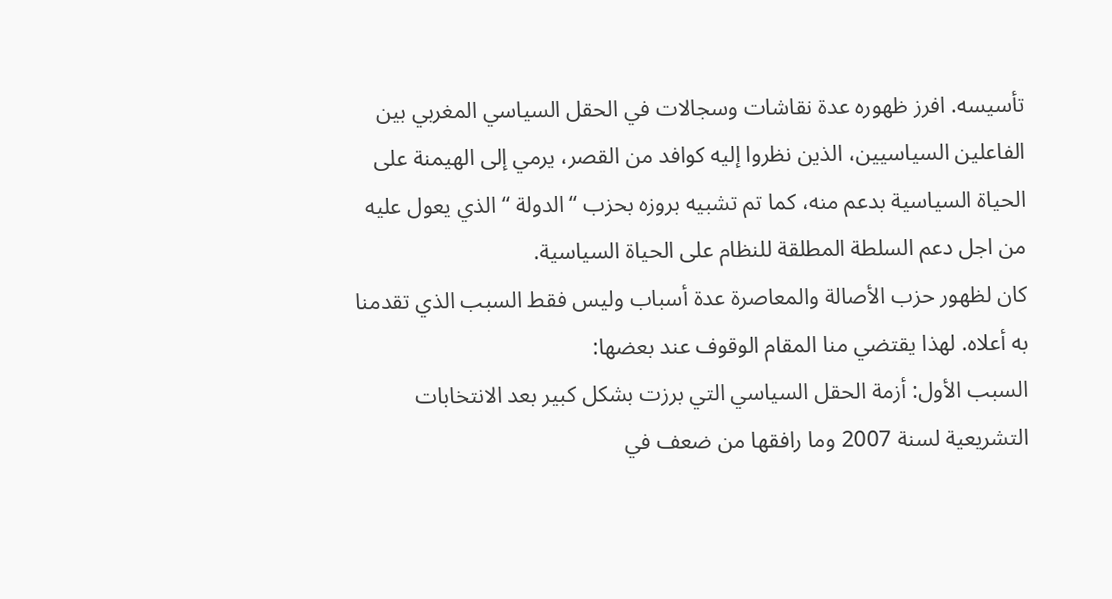تأسيسه. افرز ظهوره عدة نقاشات وسجالات في الحقل السياسي المغربي بين الفاعلين السياسيين، الذين نظروا إليه كوافد من القصر، يرمي إلى الهيمنة على الحياة السياسية بدعم منه، كما تم تشبيه بروزه بحزب “الدولة “ الذي يعول عليه من اجل دعم السلطة المطلقة للنظام على الحياة السياسية.
كان لظهور حزب الأصالة والمعاصرة عدة أسباب وليس فقط السبب الذي تقدمنا به أعلاه. لهذا يقتضي منا المقام الوقوف عند بعضها:
السبب الأول: أزمة الحقل السياسي التي برزت بشكل كبير بعد الانتخابات التشريعية لسنة 2007 وما رافقها من ضعف في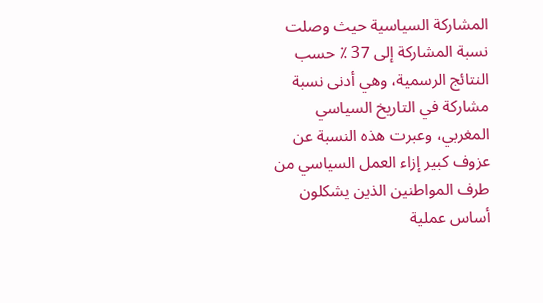المشاركة السياسية حيث وصلت نسبة المشاركة إلى 37 ٪ حسب النتائج الرسمية، وهي أدنى نسبة مشاركة في التاريخ السياسي المغربي، وعبرت هذه النسبة عن عزوف كبير إزاء العمل السياسي من طرف المواطنين الذين يشكلون أساس عملية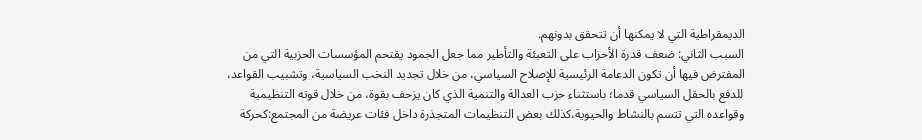الديمقراطية التي لا يمكنها أن تتحقق بدونهم.
السبب الثاني: ضعف قدرة الأحزاب على التعبئة والتأطير مما جعل الجمود يقتحم المؤسسات الحزبية التي من المفترض فيها أن تكون الدعامة الرئيسية للإصلاح السياسي، من خلال تجديد النخب السياسية، وتشبيب القواعد، للدفع بالحقل السياسي قدما؛ باستثناء حزب العدالة والتنمية الذي كان يزحف بقوة، من خلال قوته التنظيمية وقواعده التي تتسم بالنشاط والحيوية،كذلك بعض التنظيمات المتجذرة داخل فئات عريضة من المجتمع:كحركة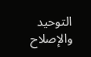التوحيد والإصلاح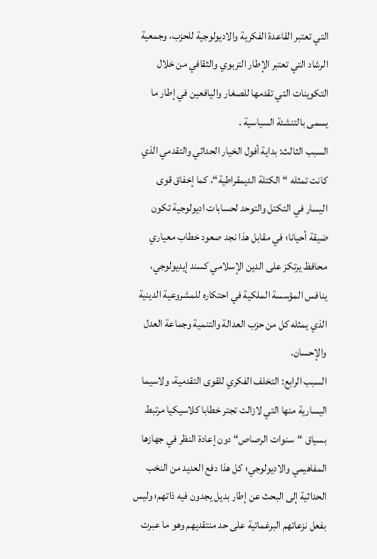التي تعتبر القاعدة الفكرية والاديولوجية للحزب، وجمعية الرشاد التي تعتبر الإطار التربوي والثقافي من خلال التكوينات التي تقدمها للصغار واليافعين في إطار ما يسمى بالتنشئة السياسية .
السبب الثالث: بداية أفول الخيار الحداثي والتقدمي الذي كانت تمثله “الكتلة الديمقراطية“، كما إخفاق قوى اليسار في التكتل والتوحد لحسابات اديولوجية تكون ضيقة أحيانا؛ في مقابل هذا نجد صعود خطاب معياري محافظ يرتكز على الدين الإسلامي كسند إيديولوجي، ينافس المؤسسة الملكية في احتكاره للمشروعية الدينية الذي يمثله كل من حزب العدالة والتنمية وجماعة العدل والإحسان.
السبب الرابع: التخلف الفكري للقوى التقدمية، ولاسيما اليسارية منها التي لازالت تجتر خطابا كلاسيكيا مرتبط بسياق “سنوات الرصاص“ دون إعادة النظر في جهازها المفاهيمي والاديولوجي؛ كل هذا دفع العديد من النخب الحداثية إلى البحث عن إطار بديل يجدون فيه ذاتهم؛ وليس بفعل نزعاتهم البرغماتية على حد منتقديهم وهو ما عبرت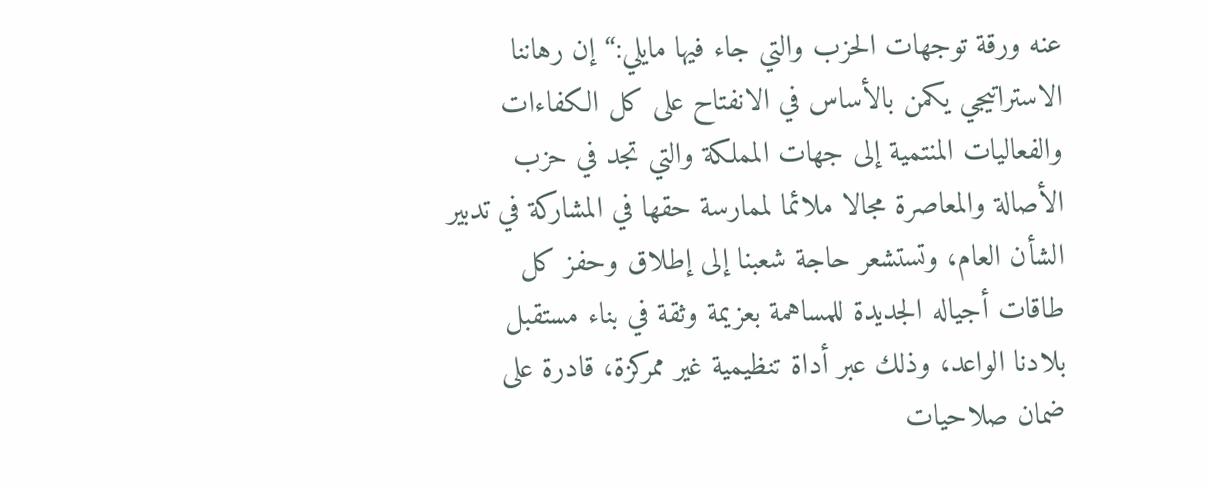عنه ورقة توجهات الحزب والتي جاء فيها مايلي:“ إن رهاننا الاستراتيجي يكمن بالأساس في الانفتاح على كل الكفاءات والفعاليات المنتمية إلى جهات المملكة والتي تجد في حزب الأصالة والمعاصرة مجالا ملائما لممارسة حقها في المشاركة في تدبير الشأن العام، وتستشعر حاجة شعبنا إلى إطلاق وحفز كل طاقات أجياله الجديدة للمساهمة بعزيمة وثقة في بناء مستقبل بلادنا الواعد، وذلك عبر أداة تنظيمية غير ممركزة، قادرة على ضمان صلاحيات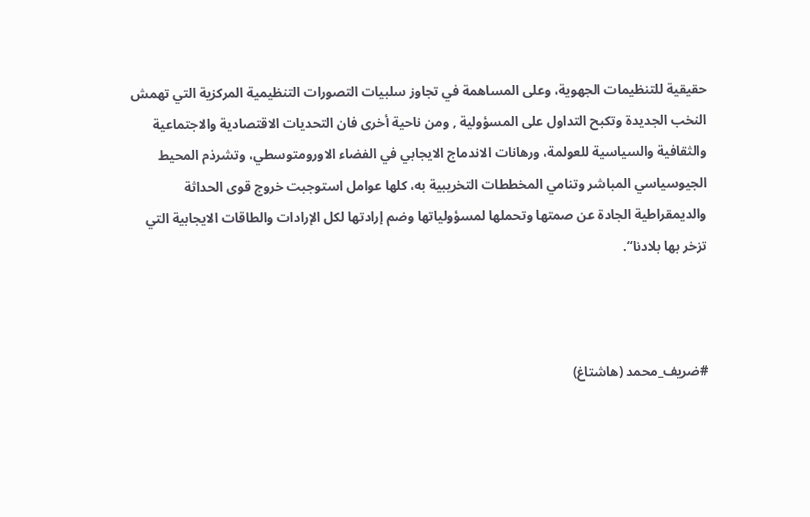حقيقية للتنظيمات الجهوية، وعلى المساهمة في تجاوز سلبيات التصورات التنظيمية المركزية التي تهمش النخب الجديدة وتكبح التداول على المسؤولية , ومن ناحية أخرى فان التحديات الاقتصادية والاجتماعية والثقافية والسياسية للعولمة، ورهانات الاندماج الايجابي في الفضاء الاورومتوسطي، وتشرذم المحيط الجيوسياسي المباشر وتنامي المخططات التخريبية به، كلها عوامل استوجبت خروج قوى الحداثة والديمقراطية الجادة عن صمتها وتحملها لمسؤولياتها وضم إرادتها لكل الإرادات والطاقات الايجابية التي تزخر بها بلادنا“.



#ضريف_محمد (هاشتاغ)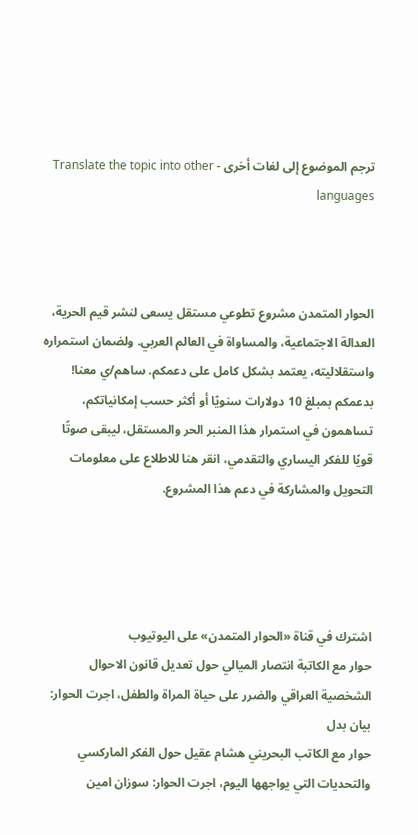ترجم الموضوع إلى لغات أخرى - Translate the topic into other languages



الحوار المتمدن مشروع تطوعي مستقل يسعى لنشر قيم الحرية، العدالة الاجتماعية، والمساواة في العالم العربي. ولضمان استمراره واستقلاليته، يعتمد بشكل كامل على دعمكم. ساهم/ي معنا! بدعمكم بمبلغ 10 دولارات سنويًا أو أكثر حسب إمكانياتكم، تساهمون في استمرار هذا المنبر الحر والمستقل، ليبقى صوتًا قويًا للفكر اليساري والتقدمي، انقر هنا للاطلاع على معلومات التحويل والمشاركة في دعم هذا المشروع.




اشترك في قناة «الحوار المتمدن» على اليوتيوب
حوار مع الكاتبة انتصار الميالي حول تعديل قانون الاحوال الشخصية العراقي والضرر على حياة المراة والطفل، اجرت الحوار: بيان بدل
حوار مع الكاتب البحريني هشام عقيل حول الفكر الماركسي والتحديات التي يواجهها اليوم، اجرت الحوار: سوزان امين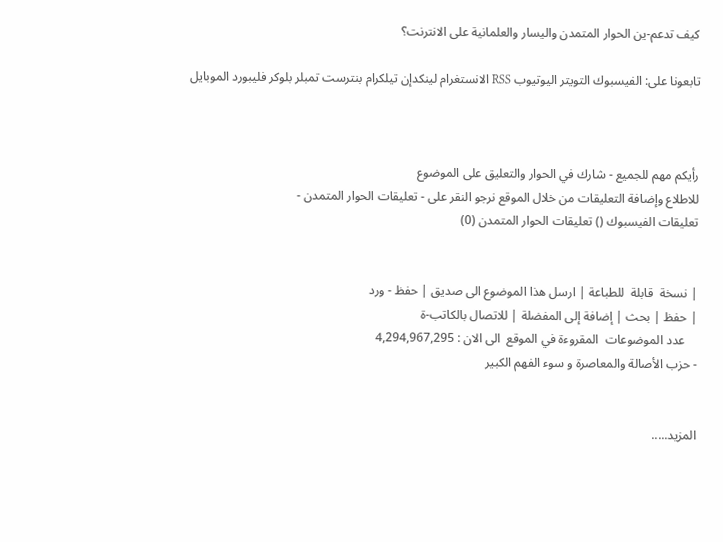كيف تدعم-ين الحوار المتمدن واليسار والعلمانية على الانترنت؟

تابعونا على: الفيسبوك التويتر اليوتيوب RSS الانستغرام لينكدإن تيلكرام بنترست تمبلر بلوكر فليبورد الموبايل



رأيكم مهم للجميع - شارك في الحوار والتعليق على الموضوع
للاطلاع وإضافة التعليقات من خلال الموقع نرجو النقر على - تعليقات الحوار المتمدن -
تعليقات الفيسبوك () تعليقات الحوار المتمدن (0)


| نسخة  قابلة  للطباعة | ارسل هذا الموضوع الى صديق | حفظ - ورد
| حفظ | بحث | إضافة إلى المفضلة | للاتصال بالكاتب-ة
    عدد الموضوعات  المقروءة في الموقع  الى الان : 4,294,967,295
- حزب الأصالة والمعاصرة و سوء الفهم الكبير


المزيد.....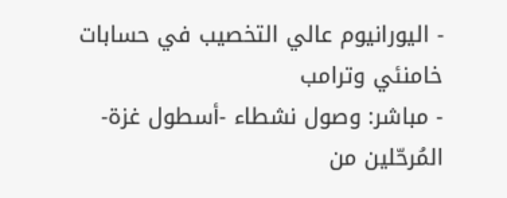- اليورانيوم عالي التخصيب في حسابات خامنئي وترامب
- مباشر: وصول نشطاء -أسطول غزة- المُرحّلين من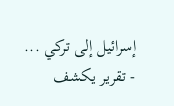إسرائيل إلى تركي ...
- تقرير يكشف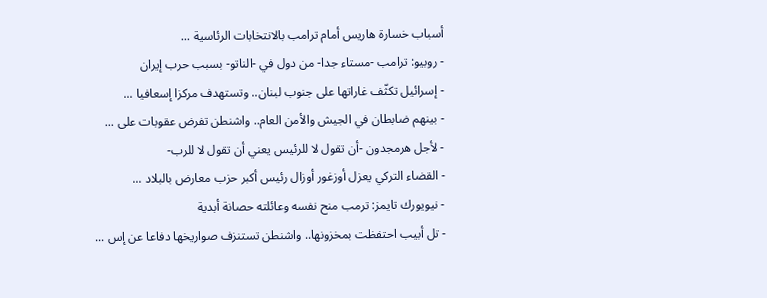أسباب خسارة هاريس أمام ترامب بالانتخابات الرئاسية ...
- روبيو: ترامب -مستاء جدا- من دول في -الناتو- بسبب حرب إيران
- إسرائيل تكثّف غاراتها على جنوب لبنان.. وتستهدف مركزا إسعافيا ...
- بينهم ضابطان في الجيش والأمن العام.. واشنطن تفرض عقوبات على ...
- لأجل هرمجدون -أن تقول لا للرئيس يعني أن تقول لا للرب-
- القضاء التركي يعزل أوزغور أوزال رئيس أكبر حزب معارض بالبلاد ...
- نيويورك تايمز: ترمب منح نفسه وعائلته حصانة أبدية
- تل أبيب احتفظت بمخزونها.. واشنطن تستنزف صواريخها دفاعا عن إس ...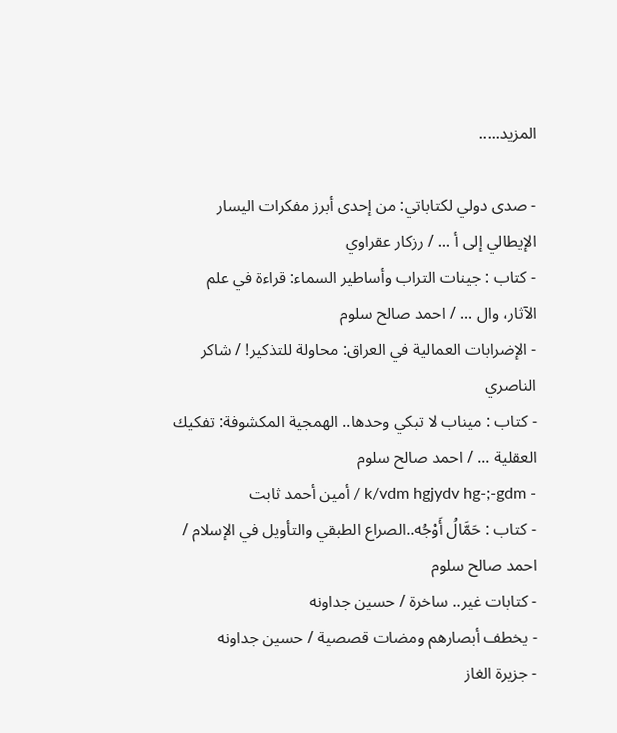المزيد.....

- صدى دولي لكتاباتي: من إحدى أبرز مفكرات اليسار الإيطالي إلى أ ... / رزكار عقراوي
- كتاب : جينات التراب وأساطير السماء: قراءة في علم الآثار، وال ... / احمد صالح سلوم
- الإضرابات العمالية في العراق: محاولة للتذكير! / شاكر الناصري
- كتاب : ميناب لا تبكي وحدها.. الهمجية المكشوفة: تفكيك العقلية ... / احمد صالح سلوم
- k/vdm hgjydv hg-;-gdm / أمين أحمد ثابت
- كتاب : حَمَّالُ أَوْجُه..الصراع الطبقي والتأويل في الإسلام / احمد صالح سلوم
- كتابات غير.. ساخرة / حسين جداونه
- يخطف أبصارهم ومضات قصصية / حسين جداونه
- جزيرة الغاز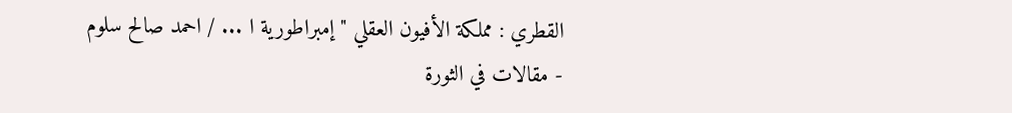القطري : مملكة الأفيون العقلي " إمبراطورية ا ... / احمد صالح سلوم
- مقالات في الثورة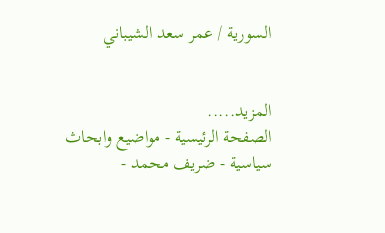السورية / عمر سعد الشيباني


المزيد.....
الصفحة الرئيسية - مواضيع وابحاث سياسية - ضريف محمد -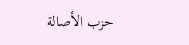حزب الأصالة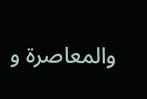والمعاصرة و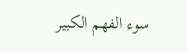سوء الفهم الكبير